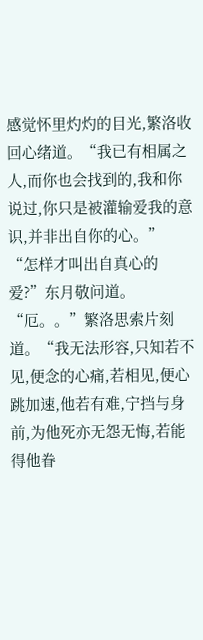感觉怀里灼灼的目光,繁洛收回心绪道。“我已有相属之人,而你也会找到的,我和你说过,你只是被灌输爱我的意识,并非出自你的心。”
“怎样才叫出自真心的爱?”东月敬问道。
“厄。。”繁洛思索片刻道。“我无法形容,只知若不见,便念的心痛,若相见,便心跳加速,他若有难,宁挡与身前,为他死亦无怨无悔,若能得他眷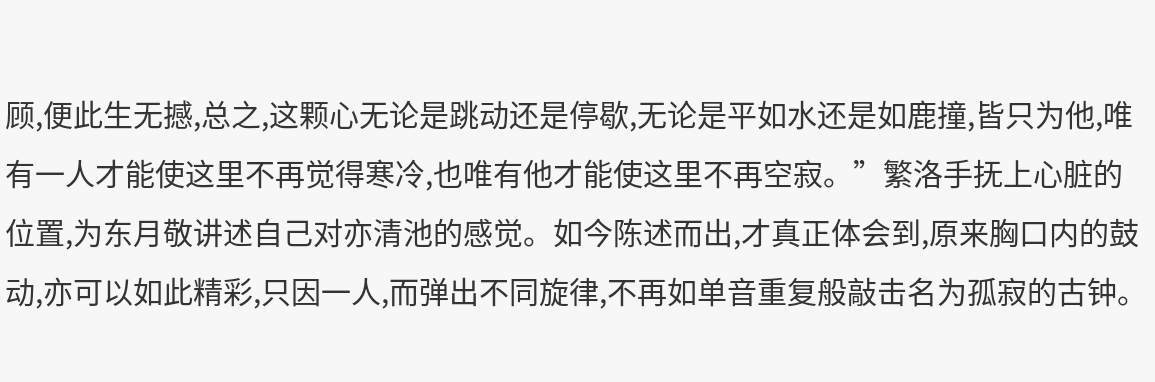顾,便此生无撼,总之,这颗心无论是跳动还是停歇,无论是平如水还是如鹿撞,皆只为他,唯有一人才能使这里不再觉得寒冷,也唯有他才能使这里不再空寂。”繁洛手抚上心脏的位置,为东月敬讲述自己对亦清池的感觉。如今陈述而出,才真正体会到,原来胸口内的鼓动,亦可以如此精彩,只因一人,而弹出不同旋律,不再如单音重复般敲击名为孤寂的古钟。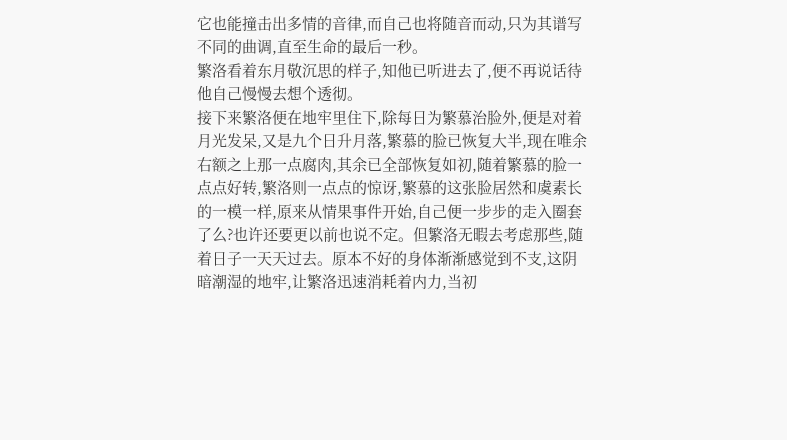它也能撞击出多情的音律,而自己也将随音而动,只为其谱写不同的曲调,直至生命的最后一秒。
繁洛看着东月敬沉思的样子,知他已听进去了,便不再说话待他自己慢慢去想个透彻。
接下来繁洛便在地牢里住下,除每日为繁慕治脸外,便是对着月光发呆,又是九个日升月落,繁慕的脸已恢复大半,现在唯余右额之上那一点腐肉,其余已全部恢复如初,随着繁慕的脸一点点好转,繁洛则一点点的惊讶,繁慕的这张脸居然和虞素长的一模一样,原来从情果事件开始,自己便一步步的走入圈套了么?也许还要更以前也说不定。但繁洛无暇去考虑那些,随着日子一天天过去。原本不好的身体渐渐感觉到不支,这阴暗潮湿的地牢,让繁洛迅速消耗着内力,当初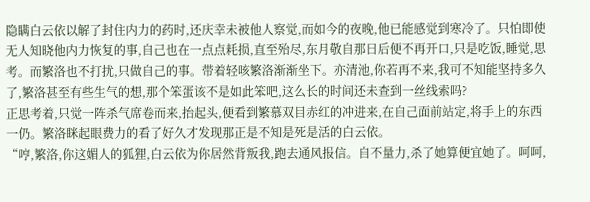隐瞒白云依以解了封住内力的药时,还庆幸未被他人察觉,而如今的夜晚,他已能感觉到寒冷了。只怕即使无人知晓他内力恢复的事,自己也在一点点耗损,直至殆尽,东月敬自那日后便不再开口,只是吃饭,睡觉,思考。而繁洛也不打扰,只做自己的事。带着轻咳繁洛渐渐坐下。亦清池,你若再不来,我可不知能坚持多久了,繁洛甚至有些生气的想,那个笨蛋该不是如此笨吧,这么长的时间还未查到一丝线索吗?
正思考着,只觉一阵杀气席卷而来,抬起头,便看到繁慕双目赤红的冲进来,在自己面前站定,将手上的东西一仍。繁洛眯起眼费力的看了好久才发现那正是不知是死是活的白云依。
“哼,繁洛,你这媚人的狐狸,白云依为你居然背叛我,跑去通风报信。自不量力,杀了她算便宜她了。呵呵,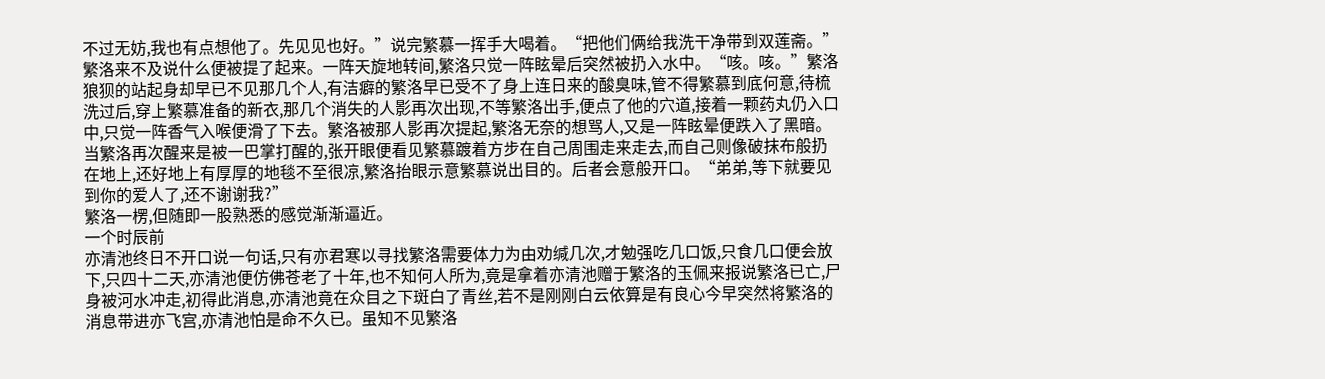不过无妨,我也有点想他了。先见见也好。”说完繁慕一挥手大喝着。“把他们俩给我洗干净带到双莲斋。”
繁洛来不及说什么便被提了起来。一阵天旋地转间,繁洛只觉一阵眩晕后突然被扔入水中。“咳。咳。”繁洛狼狈的站起身却早已不见那几个人,有洁癖的繁洛早已受不了身上连日来的酸臭味,管不得繁慕到底何意,待梳洗过后,穿上繁慕准备的新衣,那几个消失的人影再次出现,不等繁洛出手,便点了他的穴道,接着一颗药丸仍入口中,只觉一阵香气入喉便滑了下去。繁洛被那人影再次提起,繁洛无奈的想骂人,又是一阵眩晕便跌入了黑暗。
当繁洛再次醒来是被一巴掌打醒的,张开眼便看见繁慕踱着方步在自己周围走来走去,而自己则像破抹布般扔在地上,还好地上有厚厚的地毯不至很凉,繁洛抬眼示意繁慕说出目的。后者会意般开口。“弟弟,等下就要见到你的爱人了,还不谢谢我?”
繁洛一楞,但随即一股熟悉的感觉渐渐逼近。
一个时辰前
亦清池终日不开口说一句话,只有亦君寒以寻找繁洛需要体力为由劝缄几次,才勉强吃几口饭,只食几口便会放下,只四十二天,亦清池便仿佛苍老了十年,也不知何人所为,竟是拿着亦清池赠于繁洛的玉佩来报说繁洛已亡,尸身被河水冲走,初得此消息,亦清池竟在众目之下斑白了青丝,若不是刚刚白云依算是有良心今早突然将繁洛的消息带进亦飞宫,亦清池怕是命不久已。虽知不见繁洛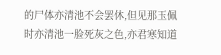的尸体亦清池不会罢休,但见那玉佩时亦清池一脸死灰之色,亦君寒知道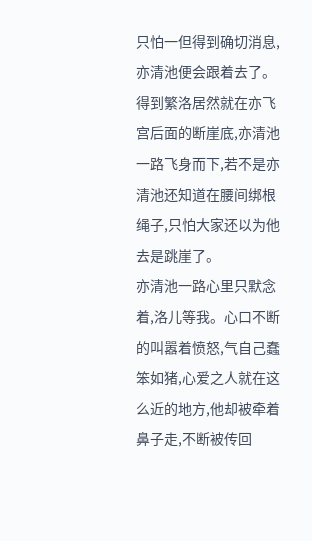只怕一但得到确切消息,亦清池便会跟着去了。得到繁洛居然就在亦飞宫后面的断崖底,亦清池一路飞身而下,若不是亦清池还知道在腰间绑根绳子,只怕大家还以为他去是跳崖了。
亦清池一路心里只默念着,洛儿等我。心口不断的叫嚣着愤怒,气自己蠢笨如猪,心爱之人就在这么近的地方,他却被牵着鼻子走,不断被传回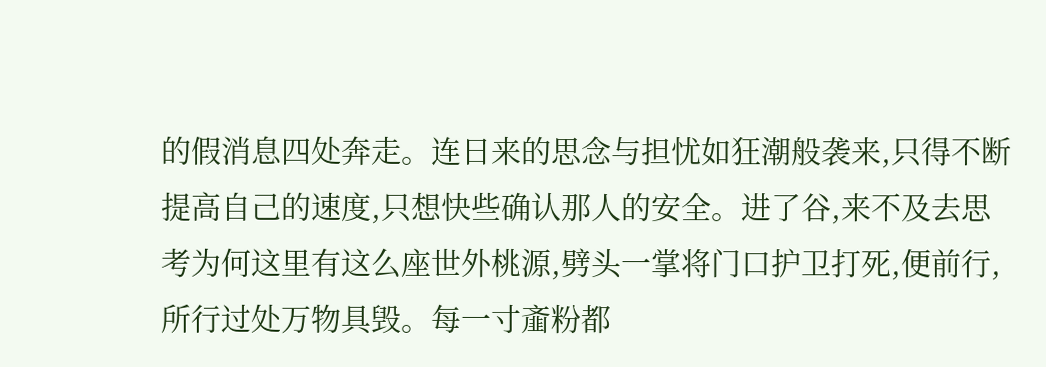的假消息四处奔走。连日来的思念与担忧如狂潮般袭来,只得不断提高自己的速度,只想快些确认那人的安全。进了谷,来不及去思考为何这里有这么座世外桃源,劈头一掌将门口护卫打死,便前行,所行过处万物具毁。每一寸齑粉都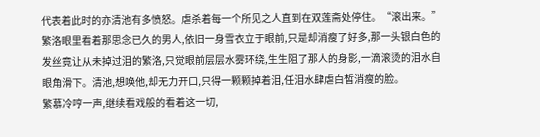代表着此时的亦清池有多愤怒。虐杀着每一个所见之人直到在双莲斋处停住。“滚出来。”
繁洛眼里看着那思念已久的男人,依旧一身雪衣立于眼前,只是却消瘦了好多,那一头银白色的发丝竟让从未掉过泪的繁洛,只觉眼前层层水雾环绕,生生阻了那人的身影,一滴滚烫的泪水自眼角滑下。清池,想唤他,却无力开口,只得一颗颗掉着泪,任泪水肆虐白皙消瘦的脸。
繁慕冷哼一声,继续看戏般的看着这一切,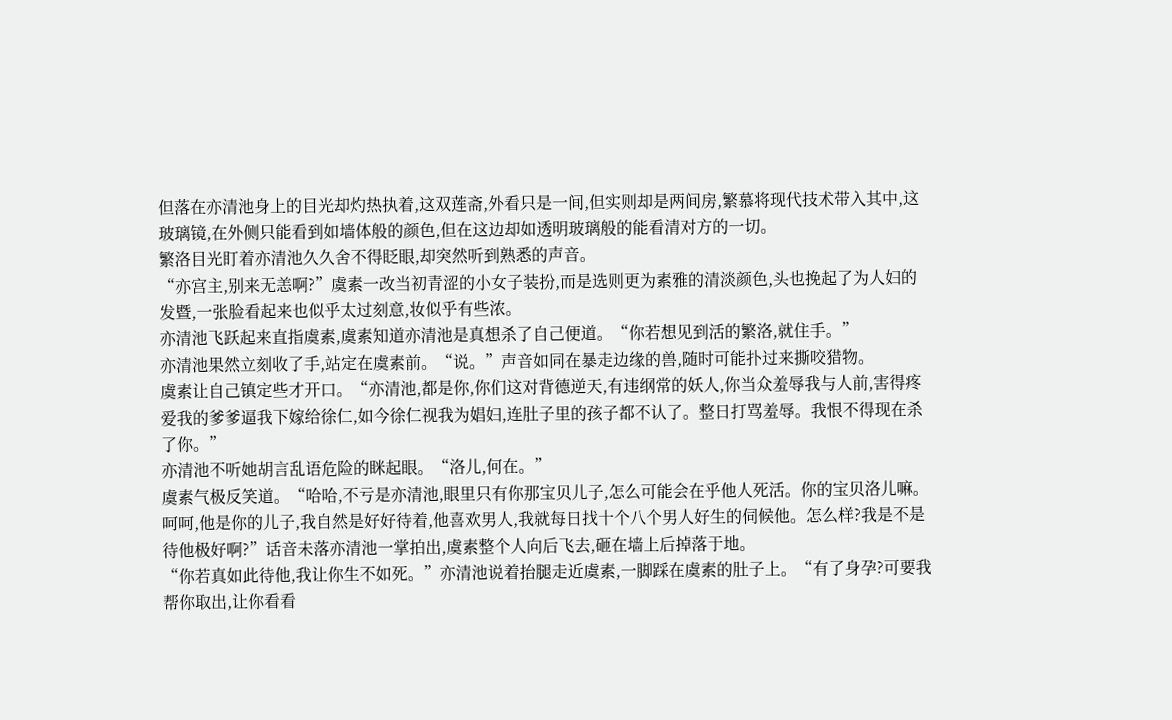但落在亦清池身上的目光却灼热执着,这双莲斋,外看只是一间,但实则却是两间房,繁慕将现代技术带入其中,这玻璃镜,在外侧只能看到如墙体般的颜色,但在这边却如透明玻璃般的能看清对方的一切。
繁洛目光盯着亦清池久久舍不得眨眼,却突然听到熟悉的声音。
“亦宫主,别来无恙啊?”虞素一改当初青涩的小女子装扮,而是选则更为素雅的清淡颜色,头也挽起了为人妇的发暨,一张脸看起来也似乎太过刻意,妆似乎有些浓。
亦清池飞跃起来直指虞素,虞素知道亦清池是真想杀了自己便道。“你若想见到活的繁洛,就住手。”
亦清池果然立刻收了手,站定在虞素前。“说。”声音如同在暴走边缘的兽,随时可能扑过来撕咬猎物。
虞素让自己镇定些才开口。“亦清池,都是你,你们这对背德逆天,有违纲常的妖人,你当众羞辱我与人前,害得疼爱我的爹爹逼我下嫁给徐仁,如今徐仁视我为娼妇,连肚子里的孩子都不认了。整日打骂羞辱。我恨不得现在杀了你。”
亦清池不听她胡言乱语危险的眯起眼。“洛儿,何在。”
虞素气极反笑道。“哈哈,不亏是亦清池,眼里只有你那宝贝儿子,怎么可能会在乎他人死活。你的宝贝洛儿嘛。呵呵,他是你的儿子,我自然是好好待着,他喜欢男人,我就每日找十个八个男人好生的伺候他。怎么样?我是不是待他极好啊?”话音未落亦清池一掌拍出,虞素整个人向后飞去,砸在墙上后掉落于地。
“你若真如此待他,我让你生不如死。”亦清池说着抬腿走近虞素,一脚踩在虞素的肚子上。“有了身孕?可要我帮你取出,让你看看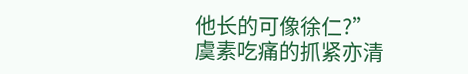他长的可像徐仁?”
虞素吃痛的抓紧亦清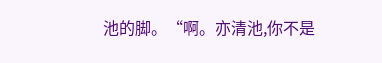池的脚。“啊。亦清池,你不是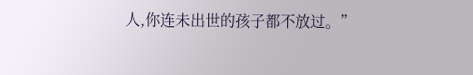人,你连未出世的孩子都不放过。”